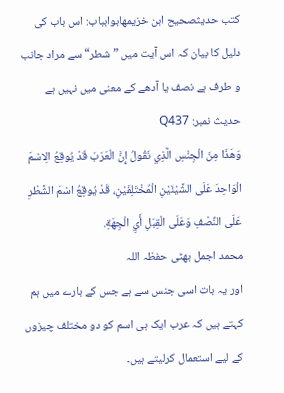کتب حدیثصحيح ابن خزيمهابوابباب: اس باب کی دلیل کا بیان کہ اس آیت میں ”شطر“ سے مراد جانب و طرف ہے نصف یا آدھے کے معنی میں نہیں ہے
حدیث نمبر: Q437
وَهَذَا مِنَ الْجِنْسِ الَّذِي نَقُولُ إِنَّ الْعَرَبَ قَدْ يُوقِعُ الِاسْمَ الْوَاحِدَ عَلَى الشَّيْئَيْنِ الْمُخْتَلِفَيْنِ، قَدْ يُوقِعُ اسْمَ الشَّطْرِ عَلَى النِّصْفِ وَعَلَى الْقِبَلِ أَيِ الْجِهَةِ.
محمد اجمل بھٹی حفظہ اللہ
اور یہ بات اسی جنس سے ہے جس کے بارے میں ہم کہتے ہیں کہ عرب ایک ہی اسم کو دو مختلف چیزوں کے لیے استعمال کرلیتے ہیں۔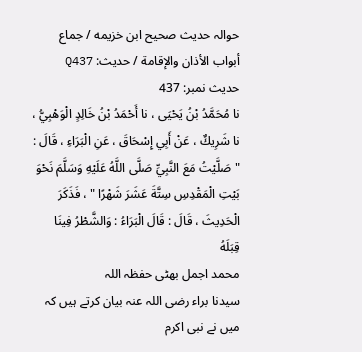حوالہ حدیث صحيح ابن خزيمه / جماع أبواب الأذان والإقامة / حدیث: Q437
حدیث نمبر: 437
نا مُحَمَّدُ بْنُ يَحْيَى ، نا أَحْمَدُ بْنُ خَالِدٍ الْوَهْبِيُّ ، نا شَرِيكٌ ، عَنْ أَبِي إِسْحَاقَ ، عَنِ الْبَرَاءِ ، قَالَ : " صَلَّيْتُ مَعَ النَّبِيِّ صَلَّى اللَّهُ عَلَيْهِ وَسَلَّمَ نَحْوَ بَيْتِ الْمَقْدِسِ سِتَّةَ عَشَرَ شَهْرًا " ، فَذَكَرَ الْحَدِيثَ ، قَالَ : قَالَ الْبَرَاءُ : وَالشَّطْرُ فِينَا قِبَلَهُ
محمد اجمل بھٹی حفظہ اللہ
سیدنا براء رضی اللہ عنہ بیان کرتے ہیں کہ میں نے نبی اکرم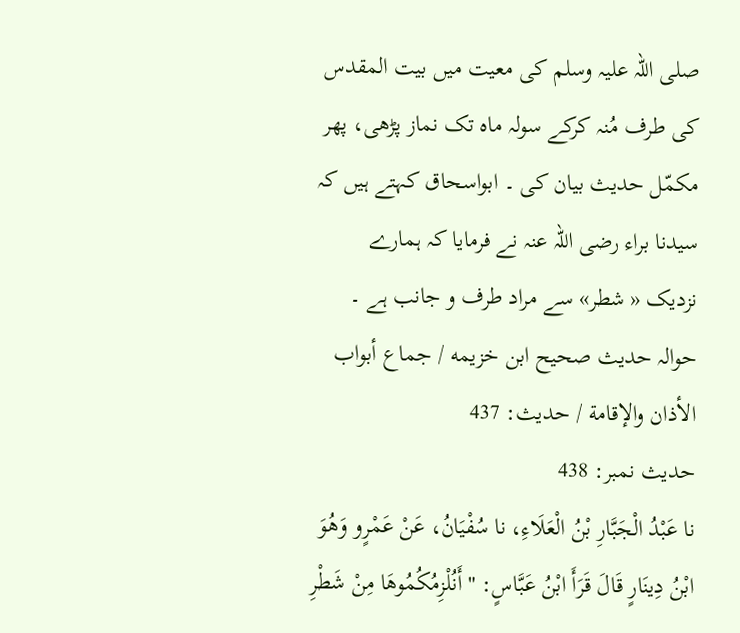صلی اللہ علیہ وسلم کی معیت میں بیت المقدس کی طرف مُنہ کرکے سولہ ماہ تک نماز پڑھی، پھر مکمّل حدیث بیان کی ۔ ابواسحاق کہتے ہیں کہ سیدنا براء رضی اللہ عنہ نے فرمایا کہ ہمارے نزدیک « شطر» سے مراد طرف و جانب ہے ۔
حوالہ حدیث صحيح ابن خزيمه / جماع أبواب الأذان والإقامة / حدیث: 437
حدیث نمبر: 438
نا عَبْدُ الْجَبَّارِ بْنُ الْعَلَاءِ، نا سُفْيَانُ، عَنْ عَمْرٍو وَهُوَ ابْنُ دِينَارٍ قَالَ قَرَأَ ابْنُ عَبَّاسٍ: " أَنُلْزِمُكُمُوهَا مِنْ شَطْرِ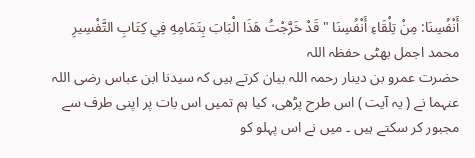أَنْفُسِنَا: مِنْ تِلْقَاءِ أَنْفُسِنَا " قَدْ خَرَّجْتُ هَذَا الْبَابَ بِتَمَامِهِ فِي كِتَابِ التَّفْسِيرِ
محمد اجمل بھٹی حفظہ اللہ
حضرت عمرو بن دینار رحمہ اللہ بیان کرتے ہیں کہ سیدنا ابن عباس رضی اللہ عنہما نے ( یہ آیت ) اس طرح پڑھی، کیا ہم تمیں اس بات پر اپنی طرف سے مجبور کر سکتے ہیں ۔ میں نے اس پہلو کو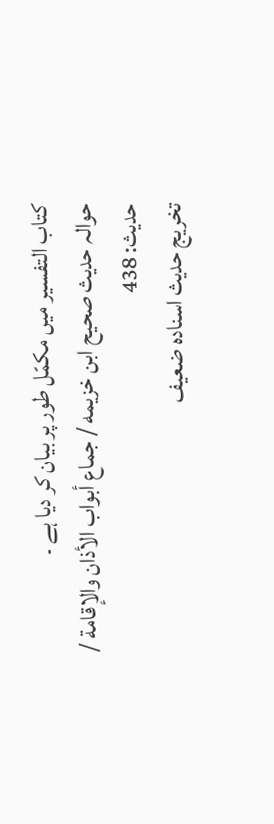کتاب التفسیر میں مکمّل طور پر بیان کر دیا ہے ۔
حوالہ حدیث صحيح ابن خزيمه / جماع أبواب الأذان والإقامة / حدیث: 438
تخریج حدیث اسناده ضعيف